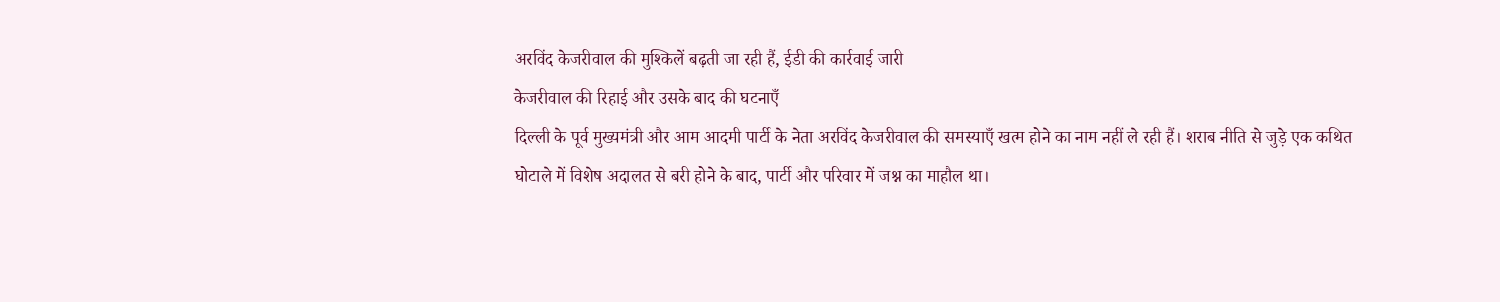अरविंद केजरीवाल की मुश्किलें बढ़ती जा रही हैं, ईडी की कार्रवाई जारी
केजरीवाल की रिहाई और उसके बाद की घटनाएँ
दिल्ली के पूर्व मुख्यमंत्री और आम आदमी पार्टी के नेता अरविंद केजरीवाल की समस्याएँ खत्म होने का नाम नहीं ले रही हैं। शराब नीति से जुड़े एक कथित घोटाले में विशेष अदालत से बरी होने के बाद, पार्टी और परिवार में जश्न का माहौल था।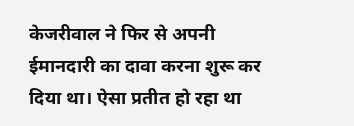केजरीवाल ने फिर से अपनी ईमानदारी का दावा करना शुरू कर दिया था। ऐसा प्रतीत हो रहा था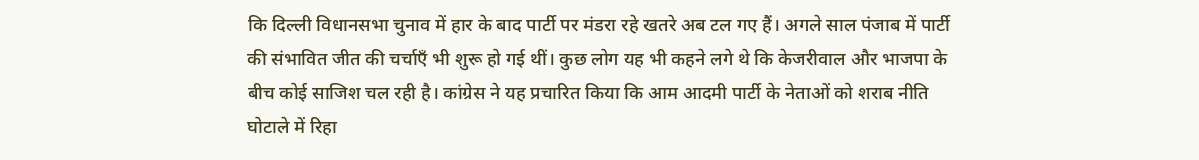कि दिल्ली विधानसभा चुनाव में हार के बाद पार्टी पर मंडरा रहे खतरे अब टल गए हैं। अगले साल पंजाब में पार्टी की संभावित जीत की चर्चाएँ भी शुरू हो गई थीं। कुछ लोग यह भी कहने लगे थे कि केजरीवाल और भाजपा के बीच कोई साजिश चल रही है। कांग्रेस ने यह प्रचारित किया कि आम आदमी पार्टी के नेताओं को शराब नीति घोटाले में रिहा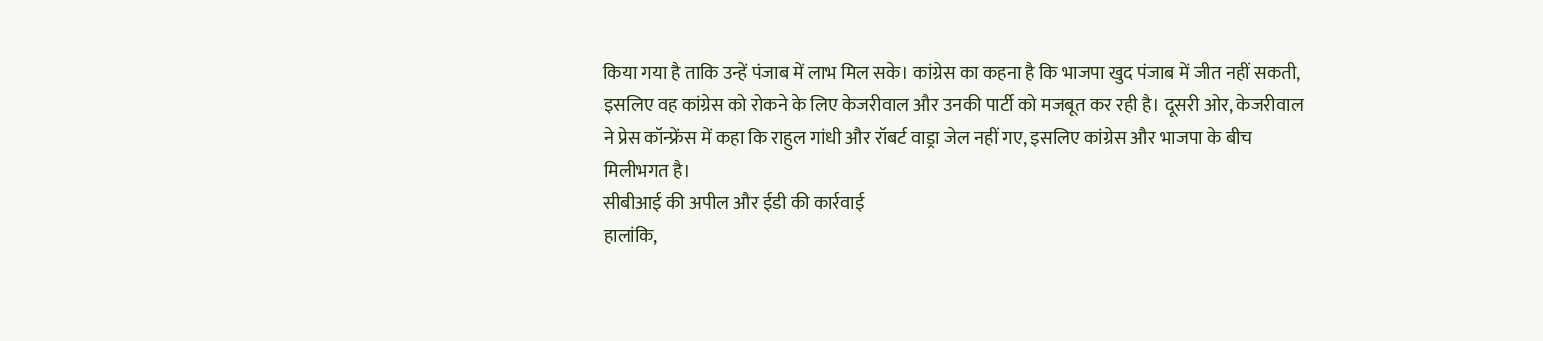किया गया है ताकि उन्हें पंजाब में लाभ मिल सके। कांग्रेस का कहना है कि भाजपा खुद पंजाब में जीत नहीं सकती, इसलिए वह कांग्रेस को रोकने के लिए केजरीवाल और उनकी पार्टी को मजबूत कर रही है। दूसरी ओर, केजरीवाल ने प्रेस कॉन्फ्रेंस में कहा कि राहुल गांधी और रॉबर्ट वाड्रा जेल नहीं गए, इसलिए कांग्रेस और भाजपा के बीच मिलीभगत है।
सीबीआई की अपील और ईडी की कार्रवाई
हालांकि,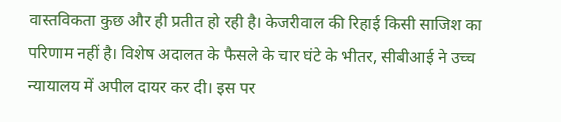वास्तविकता कुछ और ही प्रतीत हो रही है। केजरीवाल की रिहाई किसी साजिश का परिणाम नहीं है। विशेष अदालत के फैसले के चार घंटे के भीतर, सीबीआई ने उच्च न्यायालय में अपील दायर कर दी। इस पर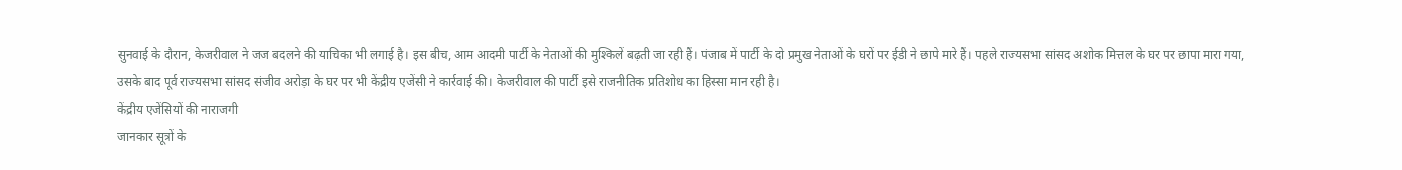सुनवाई के दौरान, केजरीवाल ने जज बदलने की याचिका भी लगाई है। इस बीच, आम आदमी पार्टी के नेताओं की मुश्किलें बढ़ती जा रही हैं। पंजाब में पार्टी के दो प्रमुख नेताओं के घरों पर ईडी ने छापे मारे हैं। पहले राज्यसभा सांसद अशोक मित्तल के घर पर छापा मारा गया, उसके बाद पूर्व राज्यसभा सांसद संजीव अरोड़ा के घर पर भी केंद्रीय एजेंसी ने कार्रवाई की। केजरीवाल की पार्टी इसे राजनीतिक प्रतिशोध का हिस्सा मान रही है।
केंद्रीय एजेंसियों की नाराजगी
जानकार सूत्रों के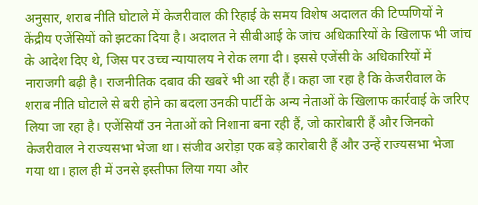अनुसार, शराब नीति घोटाले में केजरीवाल की रिहाई के समय विशेष अदालत की टिप्पणियों ने केंद्रीय एजेंसियों को झटका दिया है। अदालत ने सीबीआई के जांच अधिकारियों के खिलाफ भी जांच के आदेश दिए थे, जिस पर उच्च न्यायालय ने रोक लगा दी। इससे एजेंसी के अधिकारियों में नाराजगी बढ़ी है। राजनीतिक दबाव की खबरें भी आ रही हैं। कहा जा रहा है कि केजरीवाल के शराब नीति घोटाले से बरी होने का बदला उनकी पार्टी के अन्य नेताओं के खिलाफ कार्रवाई के जरिए लिया जा रहा है। एजेंसियाँ उन नेताओं को निशाना बना रही हैं, जो कारोबारी हैं और जिनको केजरीवाल ने राज्यसभा भेजा था। संजीव अरोड़ा एक बड़े कारोबारी हैं और उन्हें राज्यसभा भेजा गया था। हाल ही में उनसे इस्तीफा लिया गया और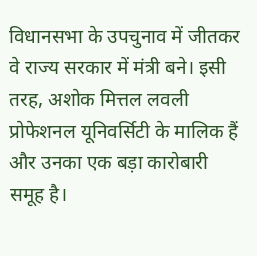विधानसभा के उपचुनाव में जीतकर वे राज्य सरकार में मंत्री बने। इसी तरह, अशोक मित्तल लवली प्रोफेशनल यूनिवर्सिटी के मालिक हैं और उनका एक बड़ा कारोबारी समूह है।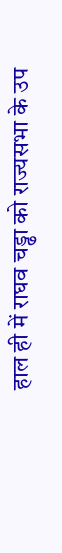हाल ही में राघव चड्ढा को राज्यसभा के उप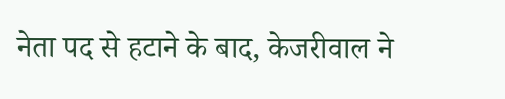नेता पद से हटाने के बाद, केजरीवाल ने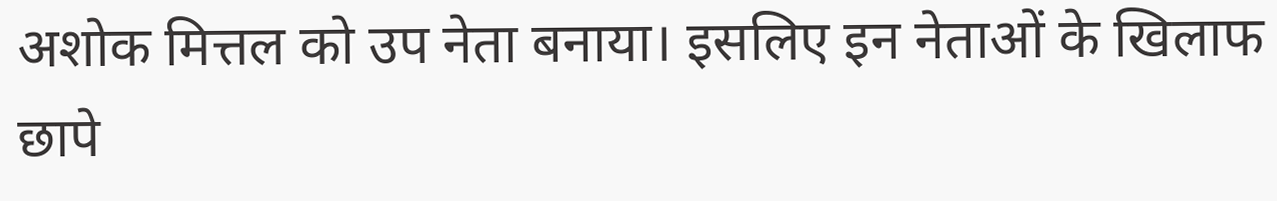अशोक मित्तल को उप नेता बनाया। इसलिए इन नेताओं के खिलाफ छापे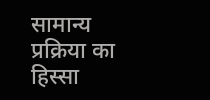सामान्य प्रक्रिया का हिस्सा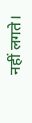नहीं लगते।